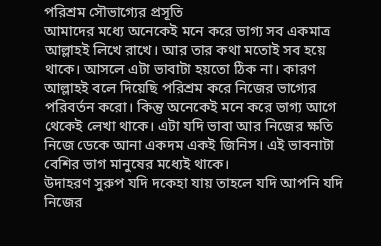পরিশ্রম সৌভাগ্যের প্রসূতি
আমাদের মধ্যে অনেকেই মনে করে ভাগ্য সব একমাত্র আল্লাহই লিখে রাখে। আর তার কথা মতোই সব হয়ে থাকে। আসলে এটা ভাবাটা হয়তো ঠিক না। কারণ আল্লাহই বলে দিয়েছি পরিশ্রম করে নিজের ভাগ্যের পরিবর্তন করো। কিন্তু অনেকেই মনে করে ভাগ্য আগে থেকেই লেখা থাকে। এটা যদি ভাবা আর নিজের ক্ষতি নিজে ডেকে আনা একদম একই জিনিস। এই ভাবনাটা বেশির ভাগ মানুষের মধ্যেই থাকে।
উদাহরণ সুরুপ যদি দকেহা যায় তাহলে যদি আপনি যদি নিজের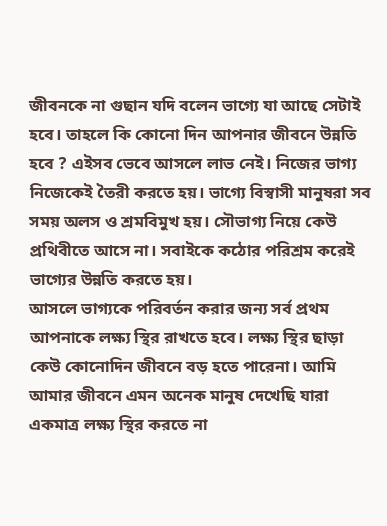জীবনকে না গুছান যদি বলেন ভাগ্যে যা আছে সেটাই হবে। তাহলে কি কোনো দিন আপনার জীবনে উন্নতি হবে ? এইসব ভেবে আসলে লাভ নেই। নিজের ভাগ্য নিজেকেই তৈরী করতে হয়। ভাগ্যে বিস্বাসী মানুষরা সব সময় অলস ও শ্রমবিমুখ হয়। সৌভাগ্য নিয়ে কেউ প্রথিবীতে আসে না। সবাইকে কঠোর পরিশ্রম করেই ভাগ্যের উন্নতি করতে হয়।
আসলে ভাগ্যকে পরিবর্তন করার জন্য সর্ব প্রথম আপনাকে লক্ষ্য স্থির রাখতে হবে। লক্ষ্য স্থির ছাড়া কেউ কোনোদিন জীবনে বড় হতে পারেনা। আমি আমার জীবনে এমন অনেক মানুষ দেখেছি যারা একমাত্র লক্ষ্য স্থির করতে না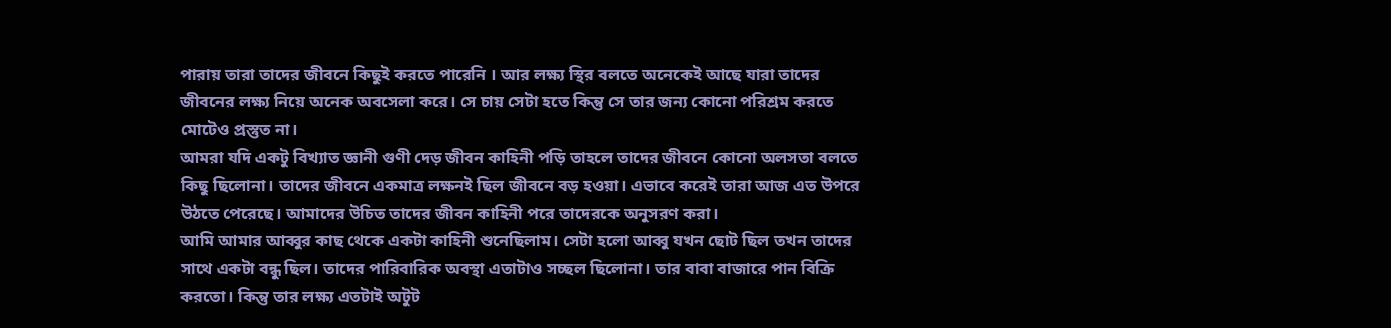পারায় তারা তাদের জীবনে কিছুই করতে পারেনি । আর লক্ষ্য স্থির বলতে অনেকেই আছে যারা তাদের জীবনের লক্ষ্য নিয়ে অনেক অবসেলা করে। সে চায় সেটা হতে কিন্তু সে তার জন্য কোনো পরিশ্রম করতে মোটেও প্রস্তুত না।
আমরা যদি একটু বিখ্যাত জ্ঞানী গুণী দেড় জীবন কাহিনী পড়ি তাহলে তাদের জীবনে কোনো অলসতা বলতে কিছু ছিলোনা। তাদের জীবনে একমাত্র লক্ষনই ছিল জীবনে বড় হওয়া। এভাবে করেই তারা আজ এত উপরে উঠতে পেরেছে। আমাদের উচিত তাদের জীবন কাহিনী পরে তাদেরকে অনুসরণ করা।
আমি আমার আব্বুর কাছ থেকে একটা কাহিনী শুনেছিলাম। সেটা হলো আব্বু যখন ছোট ছিল তখন তাদের সাথে একটা বন্ধু ছিল। তাদের পারিবারিক অবস্থা এতাটাও সচ্ছল ছিলোনা। তার বাবা বাজারে পান বিক্রি করতো। কিন্তু তার লক্ষ্য এতটাই অটুট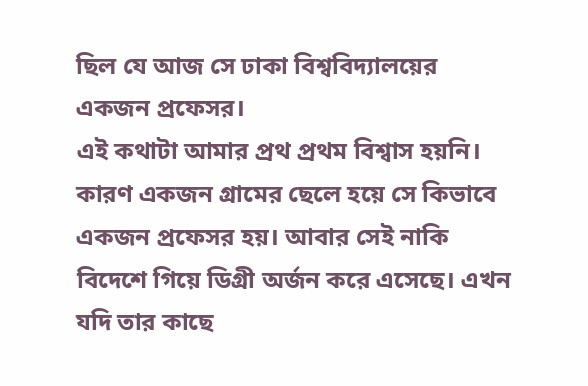ছিল যে আজ সে ঢাকা বিশ্ববিদ্যালয়ের একজন প্রফেসর।
এই কথাটা আমার প্রথ প্রথম বিশ্বাস হয়নি। কারণ একজন গ্রামের ছেলে হয়ে সে কিভাবে একজন প্রফেসর হয়। আবার সেই নাকি বিদেশে গিয়ে ডিগ্ৰী অর্জন করে এসেছে। এখন যদি তার কাছে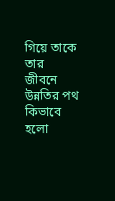গিয়ে তাকে তার জীবনে উন্নতির পথ কিভাবে হলো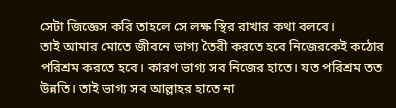সেটা জিজ্ঞেস করি তাহলে সে লক্ষ স্থির রাখার কথা বলবে।
তাই আমার মোতে জীবনে ভাগ্য তৈরী করতে হবে নিজেরকেই কঠোর পরিশ্রম করতে হবে। কারণ ভাগ্য সব নিজের হাতে। যত পরিশ্রম তত উন্নতি। তাই ভাগ্য সব আল্লাহর হাতে না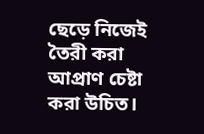ছেড়ে নিজেই তৈরী করা আপ্রাণ চেষ্টা করা উচিত।